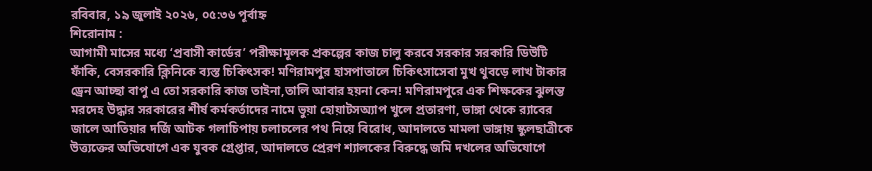রবিবার, ১৯ জুলাই ২০২৬, ০৫:৩৬ পূর্বাহ্ন
শিরোনাম :
আগামী মাসের মধ্যে ‘প্রবাসী কার্ডের’ পরীক্ষামূলক প্রকল্পের কাজ চালু করবে সরকার সরকারি ডিউটি ফাঁকি, বেসরকারি ক্লিনিকে ব্যস্ত চিকিৎসক! মণিরামপুর হাসপাতালে চিকিৎসাসেবা মুখ থুবড়ে লাখ টাকার ড্রেন আচ্ছা বাপু এ তো সরকারি কাজ তাইনা,তালি আবার হয়না কেন! মণিরামপুরে এক শিক্ষকের ঝুলন্ত মরদেহ উদ্ধার সরকারের শীর্ষ কর্মকর্তাদের নামে ভুয়া হোয়াটসঅ্যাপ খুলে প্রতারণা, ভাঙ্গা থেকে র‍্যাবের জালে আতিয়ার দর্জি আটক গলাচিপায় চলাচলের পথ নিয়ে বিরোধ, আদালতে মামলা ভাঙ্গায় স্কুলছাত্রীকে উত্ত্যক্তের অভিযোগে এক যুবক গ্রেপ্তার, আদালতে প্রেরণ শ্যালকের বিরুদ্ধে জমি দখলের অভিযোগে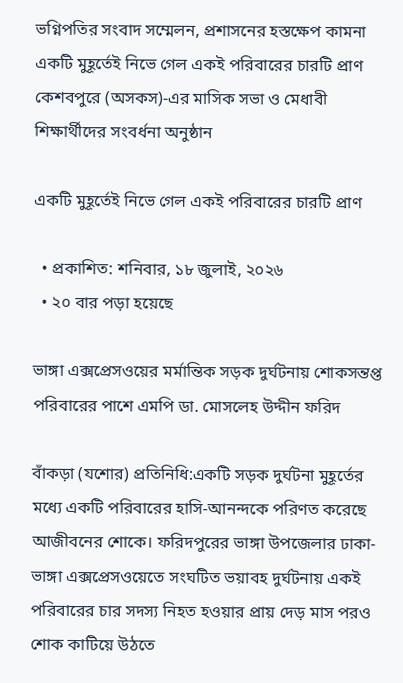ভগ্নিপতির সংবাদ সম্মেলন, প্রশাসনের হস্তক্ষেপ কামনা একটি মুহূর্তেই নিভে গেল একই পরিবারের চারটি প্রাণ কেশবপুরে (অসকস)-এর মাসিক সভা ও মেধাবী শিক্ষার্থীদের সংবর্ধনা অনুষ্ঠান

একটি মুহূর্তেই নিভে গেল একই পরিবারের চারটি প্রাণ

  • প্রকাশিত: শনিবার, ১৮ জুলাই, ২০২৬
  • ২০ বার পড়া হয়েছে

ভাঙ্গা এক্সপ্রেসওয়ের মর্মান্তিক সড়ক দুর্ঘটনায় শোকসন্তপ্ত পরিবারের পাশে এমপি ডা. মোসলেহ উদ্দীন ফরিদ

বাঁকড়া (যশোর) প্রতিনিধি:একটি সড়ক দুর্ঘটনা মুহূর্তের মধ্যে একটি পরিবারের হাসি-আনন্দকে পরিণত করেছে আজীবনের শোকে। ফরিদপুরের ভাঙ্গা উপজেলার ঢাকা-ভাঙ্গা এক্সপ্রেসওয়েতে সংঘটিত ভয়াবহ দুর্ঘটনায় একই পরিবারের চার সদস্য নিহত হওয়ার প্রায় দেড় মাস পরও শোক কাটিয়ে উঠতে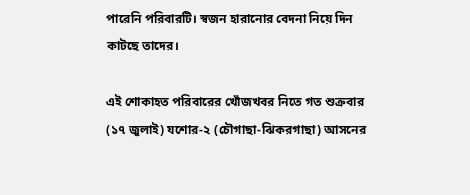পারেনি পরিবারটি। স্বজন হারানোর বেদনা নিয়ে দিন কাটছে তাদের।

এই শোকাহত পরিবারের খোঁজখবর নিতে গত শুক্রবার (১৭ জুলাই) যশোর-২ (চৌগাছা-ঝিকরগাছা) আসনের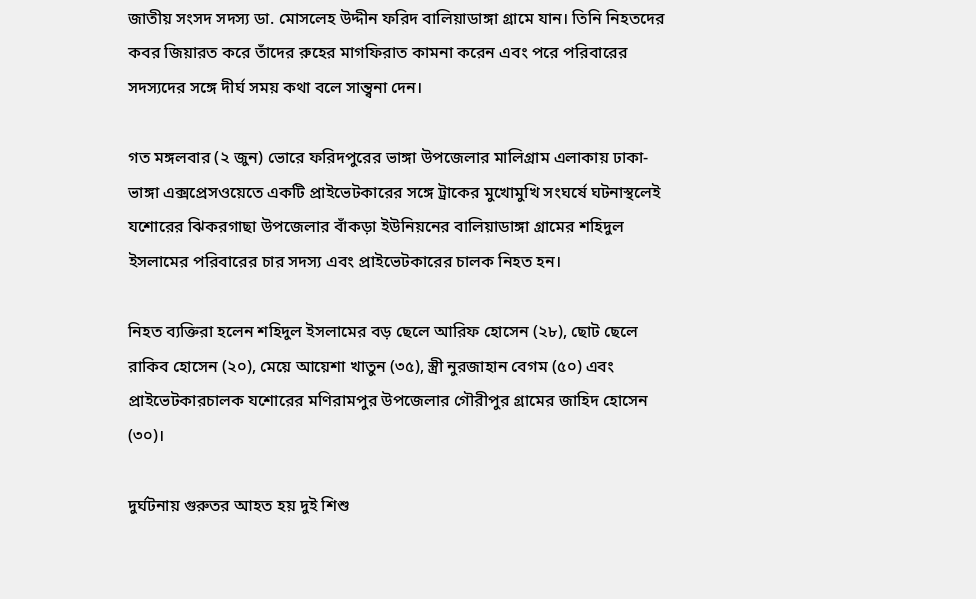জাতীয় সংসদ সদস্য ডা. মোসলেহ উদ্দীন ফরিদ বালিয়াডাঙ্গা গ্রামে যান। তিনি নিহতদের কবর জিয়ারত করে তাঁদের রুহের মাগফিরাত কামনা করেন এবং পরে পরিবারের সদস্যদের সঙ্গে দীর্ঘ সময় কথা বলে সান্ত্বনা দেন।

গত মঙ্গলবার (২ জুন) ভোরে ফরিদপুরের ভাঙ্গা উপজেলার মালিগ্রাম এলাকায় ঢাকা-ভাঙ্গা এক্সপ্রেসওয়েতে একটি প্রাইভেটকারের সঙ্গে ট্রাকের মুখোমুখি সংঘর্ষে ঘটনাস্থলেই যশোরের ঝিকরগাছা উপজেলার বাঁকড়া ইউনিয়নের বালিয়াডাঙ্গা গ্রামের শহিদুল ইসলামের পরিবারের চার সদস্য এবং প্রাইভেটকারের চালক নিহত হন।

নিহত ব্যক্তিরা হলেন শহিদুল ইসলামের বড় ছেলে আরিফ হোসেন (২৮), ছোট ছেলে রাকিব হোসেন (২০), মেয়ে আয়েশা খাতুন (৩৫), স্ত্রী নুরজাহান বেগম (৫০) এবং প্রাইভেটকারচালক যশোরের মণিরামপুর উপজেলার গৌরীপুর গ্রামের জাহিদ হোসেন (৩০)।

দুর্ঘটনায় গুরুতর আহত হয় দুই শিশু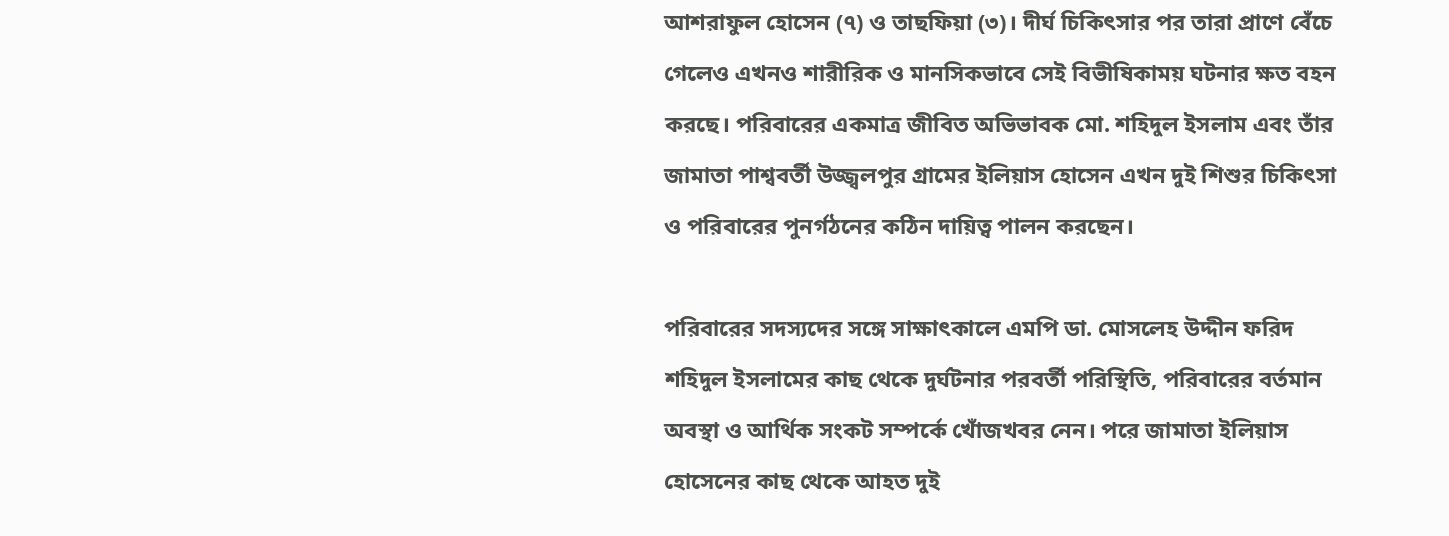আশরাফুল হোসেন (৭) ও তাছফিয়া (৩)। দীর্ঘ চিকিৎসার পর তারা প্রাণে বেঁচে গেলেও এখনও শারীরিক ও মানসিকভাবে সেই বিভীষিকাময় ঘটনার ক্ষত বহন করছে। পরিবারের একমাত্র জীবিত অভিভাবক মো. শহিদুল ইসলাম এবং তাঁর জামাতা পাশ্ববর্তী উজ্জ্বলপুর গ্রামের ইলিয়াস হোসেন এখন দুই শিশুর চিকিৎসা ও পরিবারের পুনর্গঠনের কঠিন দায়িত্ব পালন করছেন।

পরিবারের সদস্যদের সঙ্গে সাক্ষাৎকালে এমপি ডা. মোসলেহ উদ্দীন ফরিদ শহিদুল ইসলামের কাছ থেকে দুর্ঘটনার পরবর্তী পরিস্থিতি, পরিবারের বর্তমান অবস্থা ও আর্থিক সংকট সম্পর্কে খোঁজখবর নেন। পরে জামাতা ইলিয়াস হোসেনের কাছ থেকে আহত দুই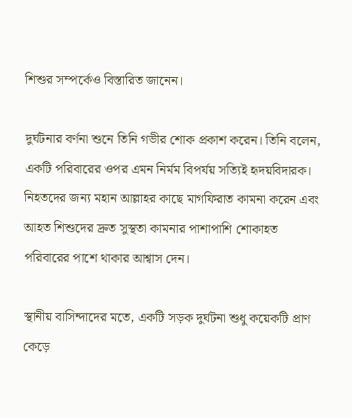শিশুর সম্পর্কেও বিস্তারিত জানেন।

দুর্ঘটনার বর্ণনা শুনে তিনি গভীর শোক প্রকাশ করেন। তিনি বলেন, একটি পরিবারের ওপর এমন নির্মম বিপর্যয় সত্যিই হৃদয়বিদারক। নিহতদের জন্য মহান আল্লাহর কাছে মাগফিরাত কামনা করেন এবং আহত শিশুদের দ্রুত সুস্থতা কামনার পাশাপাশি শোকাহত পরিবারের পাশে থাকার আশ্বাস দেন।

স্থানীয় বাসিন্দাদের মতে, একটি সড়ক দুর্ঘটনা শুধু কয়েকটি প্রাণ কেড়ে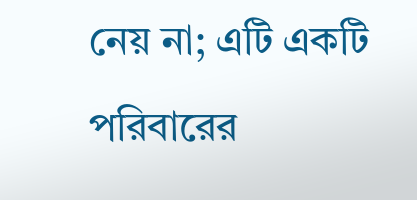নেয় না; এটি একটি পরিবারের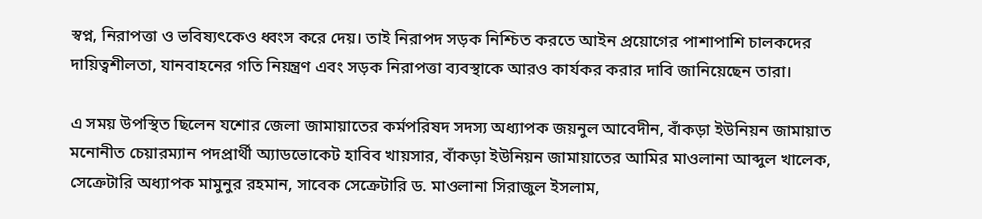স্বপ্ন, নিরাপত্তা ও ভবিষ্যৎকেও ধ্বংস করে দেয়। তাই নিরাপদ সড়ক নিশ্চিত করতে আইন প্রয়োগের পাশাপাশি চালকদের দায়িত্বশীলতা, যানবাহনের গতি নিয়ন্ত্রণ এবং সড়ক নিরাপত্তা ব্যবস্থাকে আরও কার্যকর করার দাবি জানিয়েছেন তারা।

এ সময় উপস্থিত ছিলেন যশোর জেলা জামায়াতের কর্মপরিষদ সদস্য অধ্যাপক জয়নুল আবেদীন, বাঁকড়া ইউনিয়ন জামায়াত মনোনীত চেয়ারম্যান পদপ্রার্থী অ্যাডভোকেট হাবিব খায়সার, বাঁকড়া ইউনিয়ন জামায়াতের আমির মাওলানা আব্দুল খালেক, সেক্রেটারি অধ্যাপক মামুনুর রহমান, সাবেক সেক্রেটারি ড. মাওলানা সিরাজুল ইসলাম,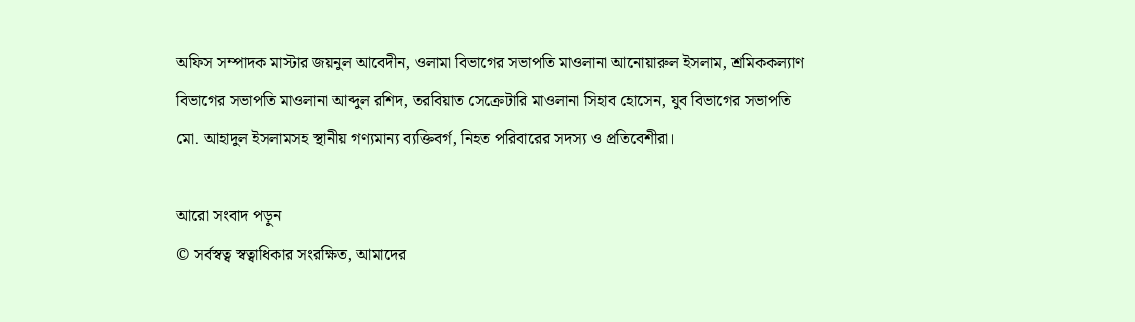অফিস সম্পাদক মাস্টার জয়নুল আবেদীন, ওলামা বিভাগের সভাপতি মাওলানা আনোয়ারুল ইসলাম, শ্রমিককল্যাণ বিভাগের সভাপতি মাওলানা আব্দুল রশিদ, তরবিয়াত সেক্রেটারি মাওলানা সিহাব হোসেন, যুব বিভাগের সভাপতি মো. আহাদুল ইসলামসহ স্থানীয় গণ্যমান্য ব্যক্তিবর্গ, নিহত পরিবারের সদস্য ও প্রতিবেশীরা।

আরো সংবাদ পড়ুন
© সর্বস্বত্ব স্বত্বাধিকার সংরক্ষিত, আমাদের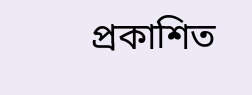প্রকাশিত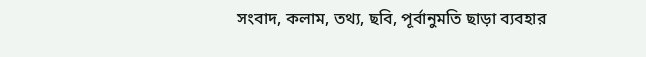সংবাদ, কলাম, তথ্য, ছবি, পূর্বানুমতি ছাড়া ব্যবহার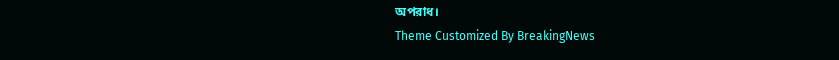অপরাধ।
Theme Customized By BreakingNews